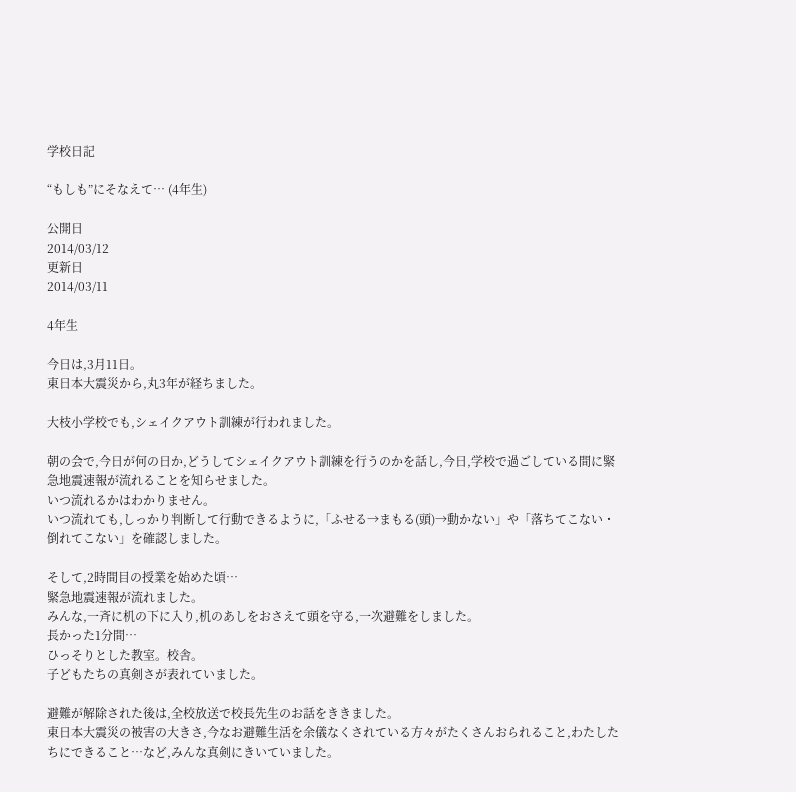学校日記

“もしも”にそなえて… (4年生)

公開日
2014/03/12
更新日
2014/03/11

4年生

今日は,3月11日。
東日本大震災から,丸3年が経ちました。

大枝小学校でも,シェイクアウト訓練が行われました。

朝の会で,今日が何の日か,どうしてシェイクアウト訓練を行うのかを話し,今日,学校で過ごしている間に緊急地震速報が流れることを知らせました。
いつ流れるかはわかりません。
いつ流れても,しっかり判断して行動できるように,「ふせる→まもる(頭)→動かない」や「落ちてこない・倒れてこない」を確認しました。

そして,2時間目の授業を始めた頃…
緊急地震速報が流れました。
みんな,一斉に机の下に入り,机のあしをおさえて頭を守る,一次避難をしました。
長かった1分間…
ひっそりとした教室。校舎。
子どもたちの真剣さが表れていました。

避難が解除された後は,全校放送で校長先生のお話をききました。
東日本大震災の被害の大きさ,今なお避難生活を余儀なくされている方々がたくさんおられること,わたしたちにできること…など,みんな真剣にきいていました。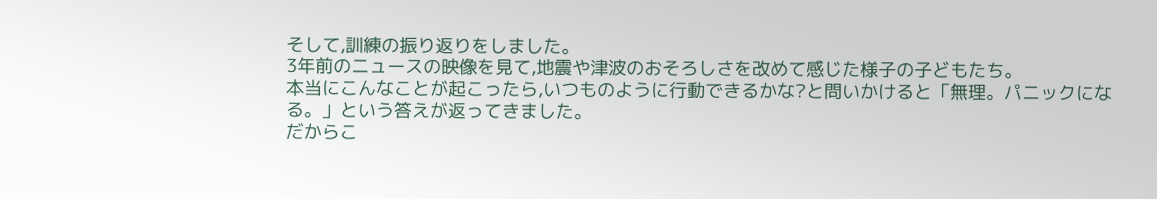そして,訓練の振り返りをしました。
3年前のニュースの映像を見て,地震や津波のおそろしさを改めて感じた様子の子どもたち。
本当にこんなことが起こったら,いつものように行動できるかな?と問いかけると「無理。パニックになる。」という答えが返ってきました。
だからこ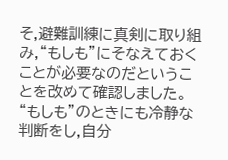そ,避難訓練に真剣に取り組み,“もしも”にそなえておくことが必要なのだということを改めて確認しました。
“もしも”のときにも冷静な判断をし,自分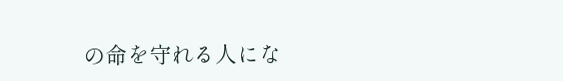の命を守れる人にな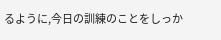るように,今日の訓練のことをしっか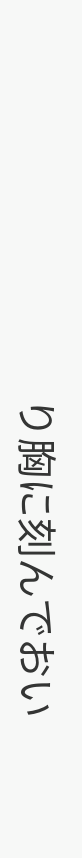り胸に刻んでおい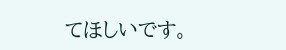てほしいです。